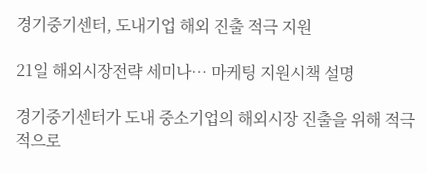경기중기센터, 도내기업 해외 진출 적극 지원

21일 해외시장전략 세미나… 마케팅 지원시책 설명

경기중기센터가 도내 중소기업의 해외시장 진출을 위해 적극적으로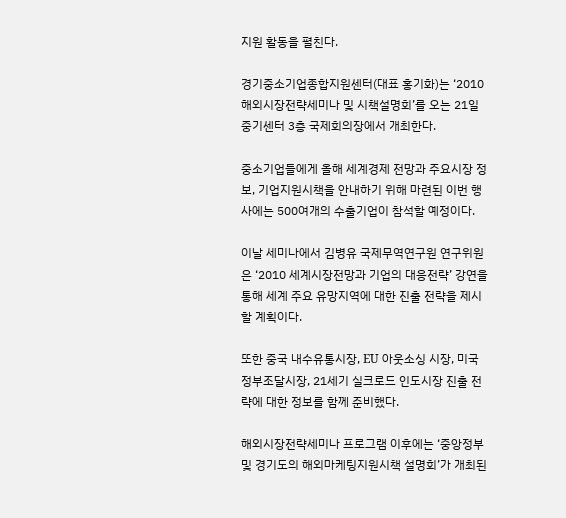지원 활동을 펼친다.

경기중소기업종합지원센터(대표 홍기화)는 ‘2010 해외시장전략세미나 및 시책설명회’를 오는 21일 중기센터 3층 국제회의장에서 개최한다.

중소기업들에게 올해 세계경제 전망과 주요시장 정보, 기업지원시책을 안내하기 위해 마련된 이번 행사에는 500여개의 수출기업이 참석할 예정이다.

이날 세미나에서 김병유 국제무역연구원 연구위원은 ‘2010 세계시장전망과 기업의 대응전략’ 강연을 통해 세계 주요 유망지역에 대한 진출 전략을 제시할 계획이다.

또한 중국 내수유통시장, EU 아웃소싱 시장, 미국 정부조달시장, 21세기 실크로드 인도시장 진출 전략에 대한 정보를 함께 준비했다.

해외시장전략세미나 프로그램 이후에는 ‘중앙정부 및 경기도의 해외마케팅지원시책 설명회’가 개최된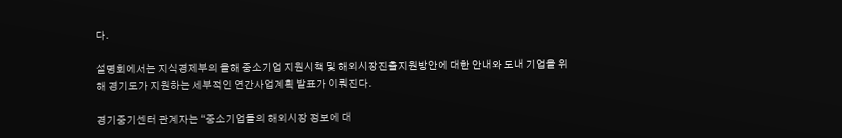다.

설명회에서는 지식경제부의 올해 중소기업 지원시책 및 해외시장진출지원방안에 대한 안내와 도내 기업을 위해 경기도가 지원하는 세부적인 연간사업계획 발표가 이뤄진다.

경기중기센터 관계자는 “중소기업들의 해외시장 정보에 대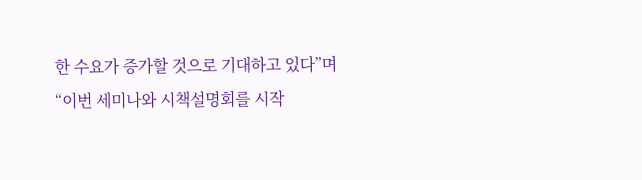한 수요가 증가할 것으로 기대하고 있다”며 “이번 세미나와 시책설명회를 시작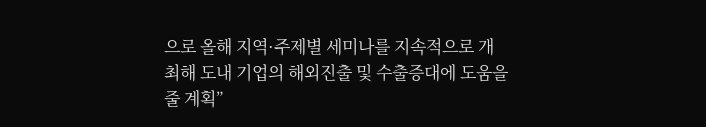으로 올해 지역·주제별 세미나를 지속적으로 개최해 도내 기업의 해외진출 및 수출증대에 도움을 줄 계획”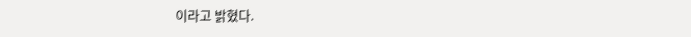이라고 밝혔다.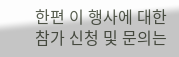한편 이 행사에 대한 참가 신청 및 문의는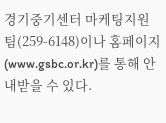경기중기센터 마케팅지원팀(259-6148)이나 홈페이지(www.gsbc.or.kr)를 통해 안내받을 수 있다.